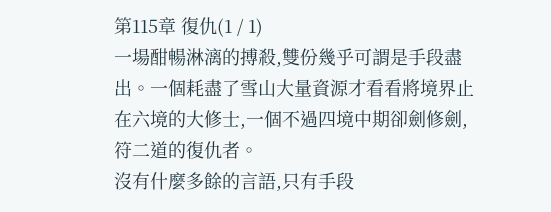第115章 復仇(1 / 1)
一場酣暢淋漓的搏殺,雙份幾乎可謂是手段盡出。一個耗盡了雪山大量資源才看看將境界止在六境的大修士,一個不過四境中期卻劍修劍,符二道的復仇者。
沒有什麼多餘的言語,只有手段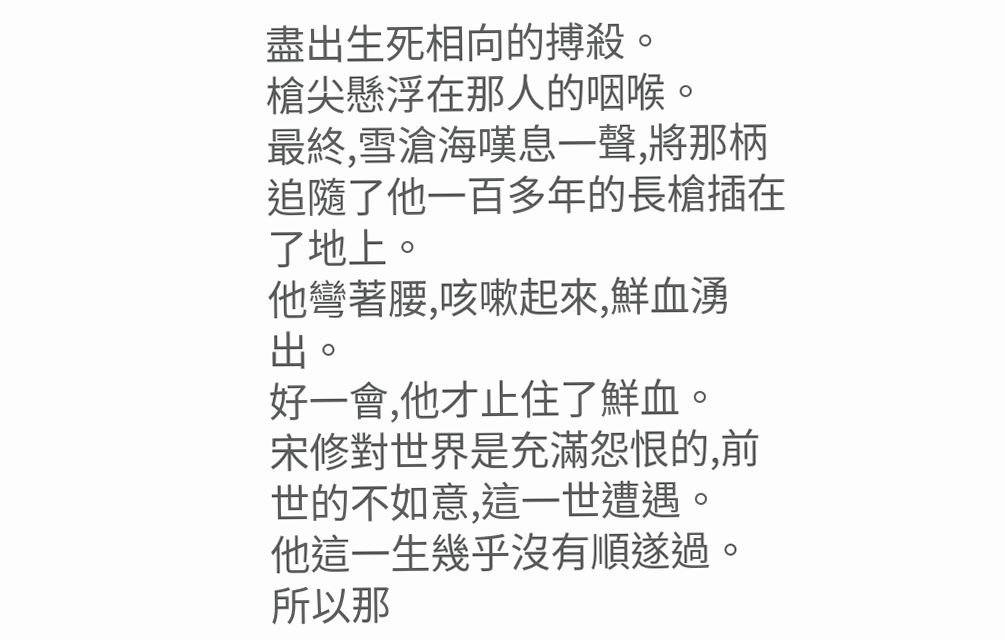盡出生死相向的搏殺。
槍尖懸浮在那人的咽喉。
最終,雪滄海嘆息一聲,將那柄追隨了他一百多年的長槍插在了地上。
他彎著腰,咳嗽起來,鮮血湧出。
好一會,他才止住了鮮血。
宋修對世界是充滿怨恨的,前世的不如意,這一世遭遇。
他這一生幾乎沒有順遂過。
所以那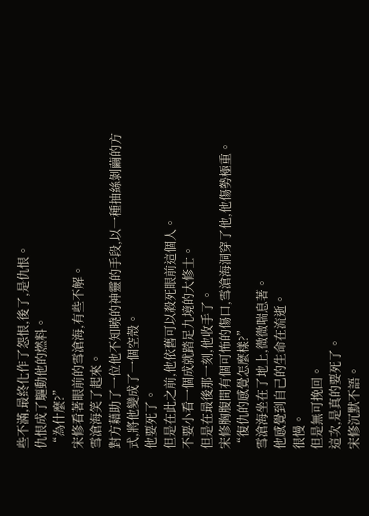些不滿,最終化作了怨恨,後了,是仇恨。
仇恨成了驅動他的燃料。
“為什麼?”
宋修看著眼前的雪滄海,有些不解。
雪滄海笑了起來。
對方藉助了一位他不知曉的神靈的手段,以一種抽絲剝繭的方式,將他變成了一個空殼。
他要死了。
但是在此之前,他依舊可以殺死眼前這個人。
不要小看一個成就踏足九境的大修士。
但是在最後那一刻,他收手了。
宋修胸腹間有個可怖的傷口,雪滄海洞穿了他,他傷勢極重。
“復仇的感覺怎麼樣?”
雪滄海坐在了地上,微微喘息著。
他感覺到自己的生命在流逝。
很慢。
但是無可挽回。
這次,是真的要死了。
宋修沉默不語。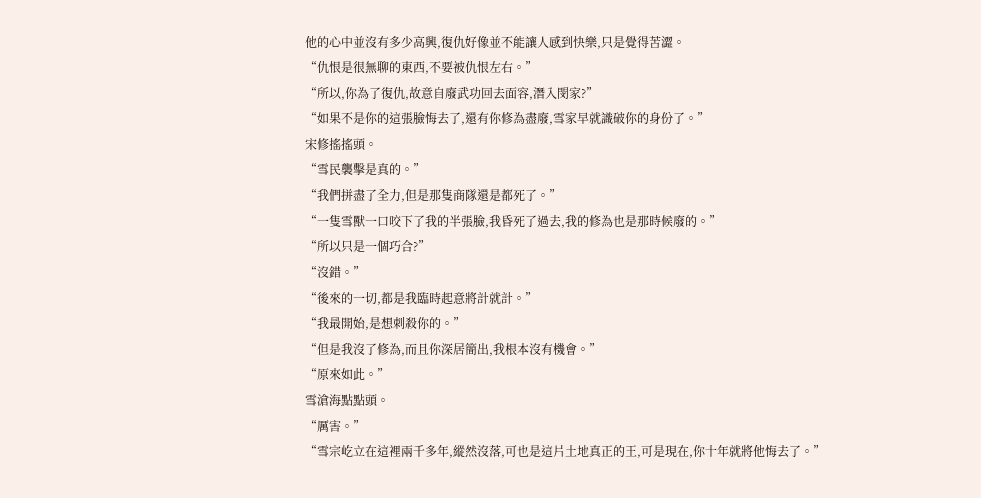他的心中並沒有多少高興,復仇好像並不能讓人感到快樂,只是覺得苦澀。
“仇恨是很無聊的東西,不要被仇恨左右。”
“所以,你為了復仇,故意自廢武功回去面容,潛入閔家?”
“如果不是你的這張臉悔去了,還有你修為盡廢,雪家早就識破你的身份了。”
宋修搖搖頭。
“雪民襲擊是真的。”
“我們拼盡了全力,但是那隻商隊還是都死了。”
“一隻雪獸一口咬下了我的半張臉,我昏死了過去,我的修為也是那時候廢的。”
“所以只是一個巧合?”
“沒錯。”
“後來的一切,都是我臨時起意將計就計。”
“我最開始,是想刺殺你的。”
“但是我沒了修為,而且你深居簡出,我根本沒有機會。”
“原來如此。”
雪滄海點點頭。
“厲害。”
“雪宗屹立在這裡兩千多年,縱然沒落,可也是這片土地真正的王,可是現在,你十年就將他悔去了。”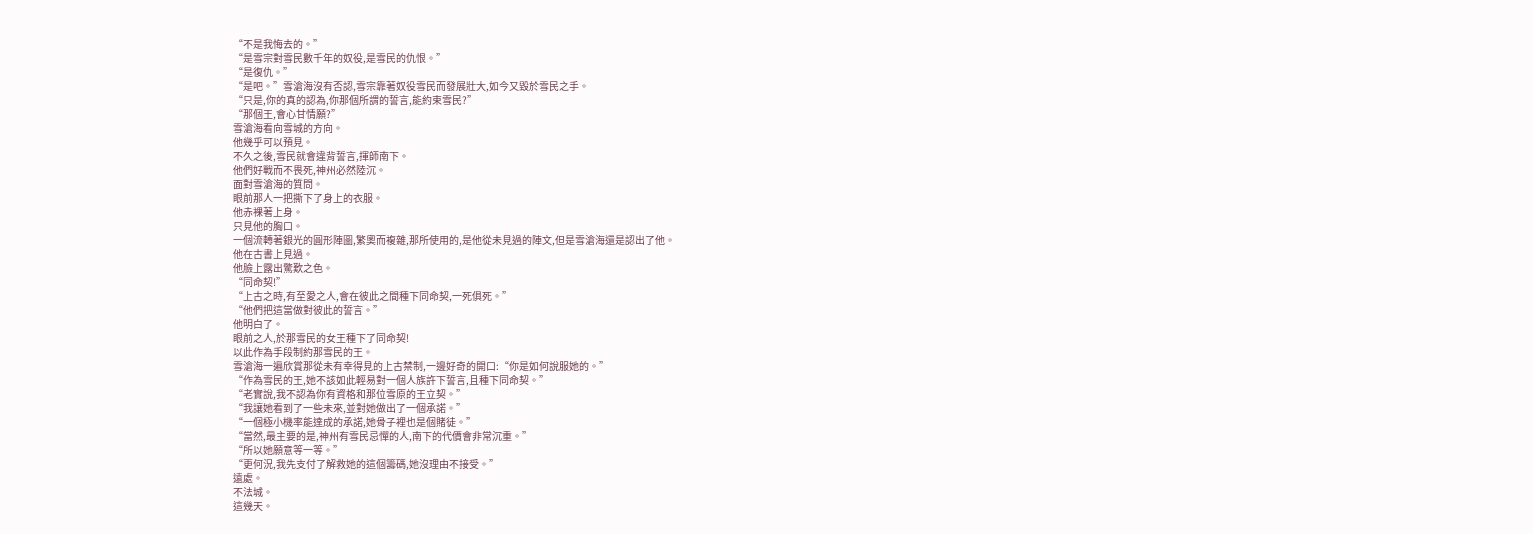“不是我悔去的。”
“是雪宗對雪民數千年的奴役,是雪民的仇恨。”
“是復仇。”
“是吧。”雪滄海沒有否認,雪宗靠著奴役雪民而發展壯大,如今又毀於雪民之手。
“只是,你的真的認為,你那個所謂的誓言,能約束雪民?”
“那個王,會心甘情願?”
雪滄海看向雪城的方向。
他幾乎可以預見。
不久之後,雪民就會違背誓言,揮師南下。
他們好戰而不畏死,神州必然陸沉。
面對雪滄海的質問。
眼前那人一把撕下了身上的衣服。
他赤裸著上身。
只見他的胸口。
一個流轉著銀光的圓形陣圖,繁奧而複雜,那所使用的,是他從未見過的陣文,但是雪滄海還是認出了他。
他在古書上見過。
他臉上露出驚歎之色。
“同命契!”
“上古之時,有至愛之人,會在彼此之間種下同命契,一死俱死。”
“他們把這當做對彼此的誓言。”
他明白了。
眼前之人,於那雪民的女王種下了同命契!
以此作為手段制約那雪民的王。
雪滄海一遍欣賞那從未有幸得見的上古禁制,一邊好奇的開口:“你是如何說服她的。”
“作為雪民的王,她不該如此輕易對一個人族許下誓言,且種下同命契。”
“老實說,我不認為你有資格和那位雪原的王立契。”
“我讓她看到了一些未來,並對她做出了一個承諾。”
“一個極小機率能達成的承諾,她骨子裡也是個賭徒。”
“當然,最主要的是,神州有雪民忌憚的人,南下的代價會非常沉重。”
“所以她願意等一等。”
“更何況,我先支付了解救她的這個籌碼,她沒理由不接受。”
遠處。
不法城。
這幾天。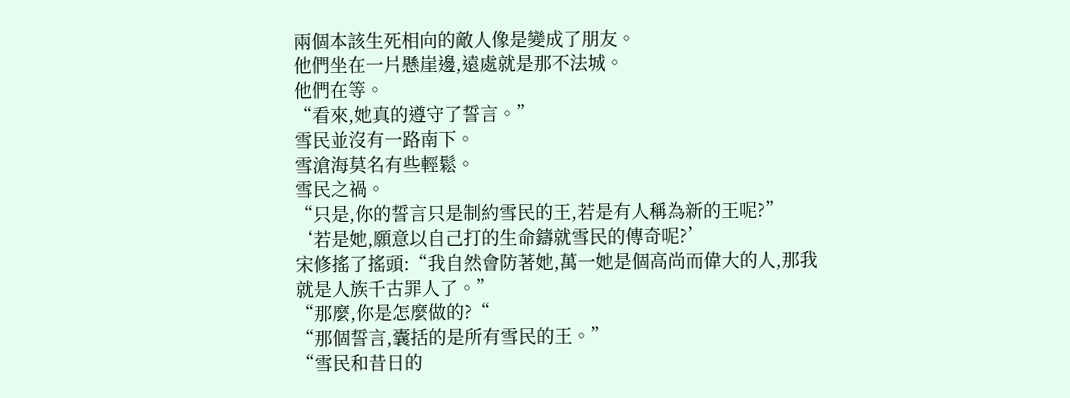兩個本該生死相向的敵人像是變成了朋友。
他們坐在一片懸崖邊,遠處就是那不法城。
他們在等。
“看來,她真的遵守了誓言。”
雪民並沒有一路南下。
雪滄海莫名有些輕鬆。
雪民之禍。
“只是,你的誓言只是制約雪民的王,若是有人稱為新的王呢?”
‘若是她,願意以自己打的生命鑄就雪民的傳奇呢?’
宋修搖了搖頭:“我自然會防著她,萬一她是個高尚而偉大的人,那我就是人族千古罪人了。”
“那麼,你是怎麼做的?“
“那個誓言,囊括的是所有雪民的王。”
“雪民和昔日的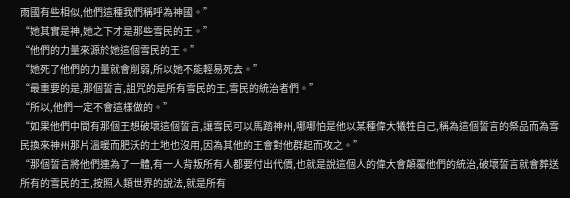雨國有些相似,他們這種我們稱呼為神國。”
“她其實是神,她之下才是那些雪民的王。”
“他們的力量來源於她這個雪民的王。”
“她死了他們的力量就會削弱,所以她不能輕易死去。”
“最重要的是,那個誓言,詛咒的是所有雪民的王,雪民的統治者們。”
“所以,他們一定不會這樣做的。”
“如果他們中間有那個王想破壞這個誓言,讓雪民可以馬踏神州,哪哪怕是他以某種偉大犧牲自己,稱為這個誓言的祭品而為雪民換來神州那片溫暖而肥沃的土地也沒用,因為其他的王會對他群起而攻之。”
“那個誓言將他們連為了一體,有一人背叛所有人都要付出代價,也就是說這個人的偉大會顛覆他們的統治,破壞誓言就會葬送所有的雪民的王,按照人類世界的說法,就是所有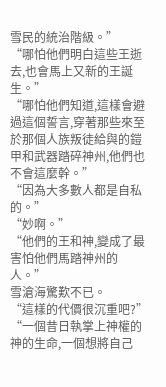雪民的統治階級。”
“哪怕他們明白這些王逝去,也會馬上又新的王誕生。”
“哪怕他們知道,這樣會避過這個誓言,穿著那些來至於那個人族叛徒給與的鎧甲和武器踏碎神州,他們也不會這麼幹。”
“因為大多數人都是自私的。”
“妙啊。”
“他們的王和神,變成了最害怕他們馬踏神州的人。”
雪滄海驚歎不已。
“這樣的代價很沉重吧?”
“一個昔日執掌上神權的神的生命,一個想將自己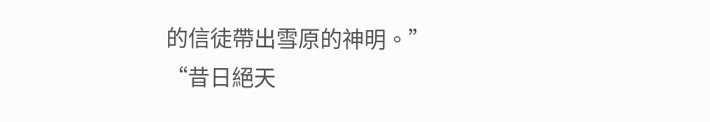的信徒帶出雪原的神明。”
“昔日絕天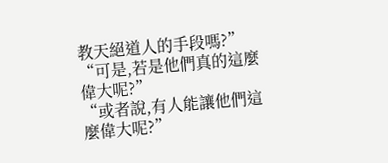教天絕道人的手段嗎?”
“可是,若是他們真的這麼偉大呢?”
“或者說,有人能讓他們這麼偉大呢?”